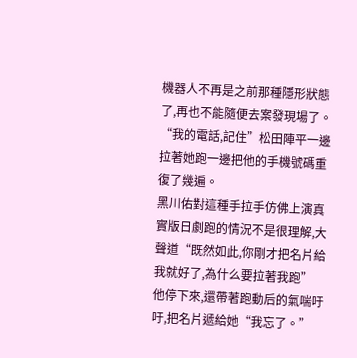機器人不再是之前那種隱形狀態了,再也不能隨便去案發現場了。
“我的電話,記住”松田陣平一邊拉著她跑一邊把他的手機號碼重復了幾遍。
黑川佑對這種手拉手仿佛上演真實版日劇跑的情況不是很理解,大聲道“既然如此,你剛才把名片給我就好了,為什么要拉著我跑”
他停下來,還帶著跑動后的氣喘吁吁,把名片遞給她“我忘了。”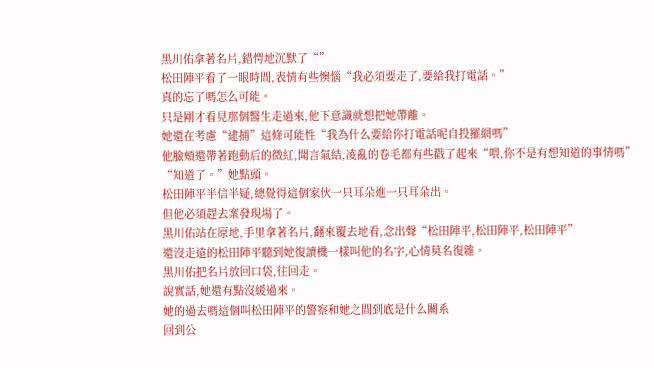黑川佑拿著名片,錯愕地沉默了“”
松田陣平看了一眼時間,表情有些懊惱“我必須要走了,要給我打電話。”
真的忘了嗎怎么可能。
只是剛才看見那個醫生走過來,他下意識就想把她帶離。
她還在考慮“逮捕”這條可能性“我為什么要給你打電話呢自投羅網嗎”
他臉頰還帶著跑動后的微紅,聞言氣結,凌亂的卷毛都有些戳了起來“喂,你不是有想知道的事情嗎”
“知道了。”她點頭。
松田陣平半信半疑,總覺得這個家伙一只耳朵進一只耳朵出。
但他必須趕去案發現場了。
黑川佑站在原地,手里拿著名片,翻來覆去地看,念出聲“松田陣平,松田陣平,松田陣平”
還沒走遠的松田陣平聽到她復讀機一樣叫他的名字,心情莫名復雜。
黑川佑把名片放回口袋,往回走。
說實話,她還有點沒緩過來。
她的過去嗎這個叫松田陣平的警察和她之間到底是什么關系
回到公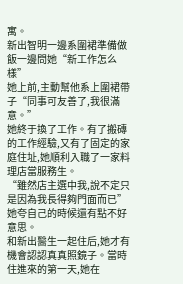寓。
新出智明一邊系圍裙準備做飯一邊問她“新工作怎么樣”
她上前,主動幫他系上圍裙帶子“同事可友善了,我很滿意。”
她終于換了工作。有了搬磚的工作經驗,又有了固定的家庭住址,她順利入職了一家料理店當服務生。
“雖然店主選中我,說不定只是因為我長得夠門面而已”她夸自己的時候還有點不好意思。
和新出醫生一起住后,她才有機會認認真真照鏡子。當時住進來的第一天,她在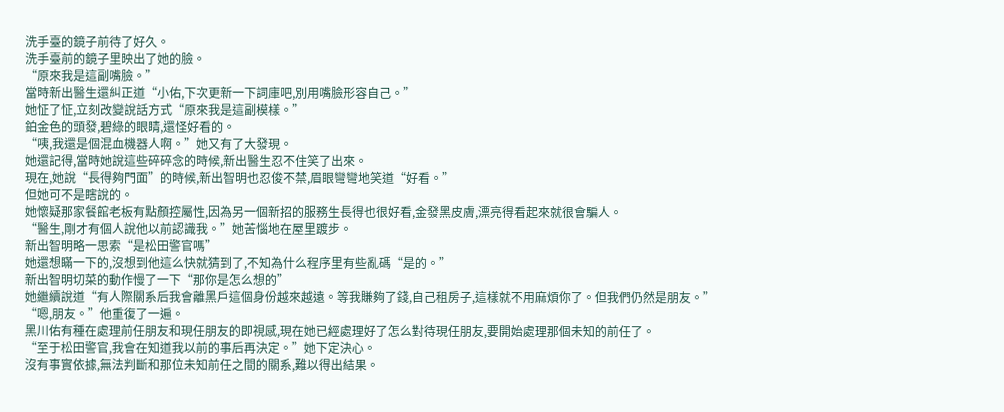洗手臺的鏡子前待了好久。
洗手臺前的鏡子里映出了她的臉。
“原來我是這副嘴臉。”
當時新出醫生還糾正道“小佑,下次更新一下詞庫吧,別用嘴臉形容自己。”
她怔了怔,立刻改變說話方式“原來我是這副模樣。”
鉑金色的頭發,碧綠的眼睛,還怪好看的。
“咦,我還是個混血機器人啊。”她又有了大發現。
她還記得,當時她說這些碎碎念的時候,新出醫生忍不住笑了出來。
現在,她說“長得夠門面”的時候,新出智明也忍俊不禁,眉眼彎彎地笑道“好看。”
但她可不是瞎說的。
她懷疑那家餐館老板有點顏控屬性,因為另一個新招的服務生長得也很好看,金發黑皮膚,漂亮得看起來就很會騙人。
“醫生,剛才有個人說他以前認識我。”她苦惱地在屋里踱步。
新出智明略一思索“是松田警官嗎”
她還想瞞一下的,沒想到他這么快就猜到了,不知為什么程序里有些亂碼“是的。”
新出智明切菜的動作慢了一下“那你是怎么想的”
她繼續說道“有人際關系后我會離黑戶這個身份越來越遠。等我賺夠了錢,自己租房子,這樣就不用麻煩你了。但我們仍然是朋友。”
“嗯,朋友。”他重復了一遍。
黑川佑有種在處理前任朋友和現任朋友的即視感,現在她已經處理好了怎么對待現任朋友,要開始處理那個未知的前任了。
“至于松田警官,我會在知道我以前的事后再決定。”她下定決心。
沒有事實依據,無法判斷和那位未知前任之間的關系,難以得出結果。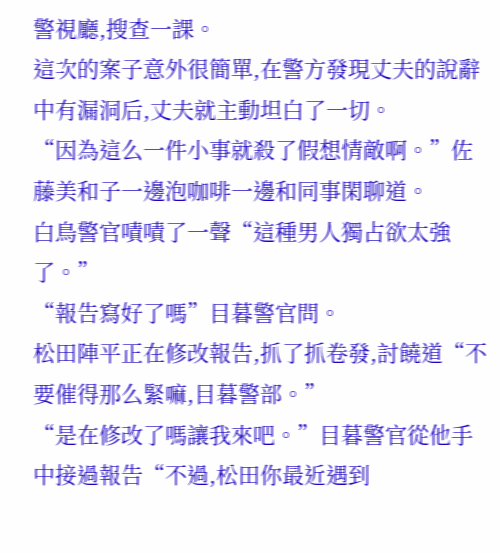警視廳,搜查一課。
這次的案子意外很簡單,在警方發現丈夫的說辭中有漏洞后,丈夫就主動坦白了一切。
“因為這么一件小事就殺了假想情敵啊。”佐藤美和子一邊泡咖啡一邊和同事閑聊道。
白鳥警官嘖嘖了一聲“這種男人獨占欲太強了。”
“報告寫好了嗎”目暮警官問。
松田陣平正在修改報告,抓了抓卷發,討饒道“不要催得那么緊嘛,目暮警部。”
“是在修改了嗎讓我來吧。”目暮警官從他手中接過報告“不過,松田你最近遇到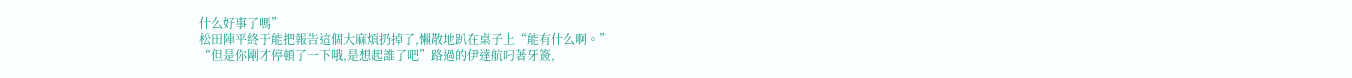什么好事了嗎”
松田陣平終于能把報告這個大麻煩扔掉了,懶散地趴在桌子上“能有什么啊。”
“但是你剛才停頓了一下哦,是想起誰了吧”路過的伊達航叼著牙簽,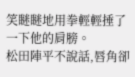笑瞇瞇地用拳輕輕捶了一下他的肩膀。
松田陣平不說話,唇角卻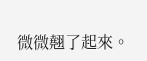微微翹了起來。